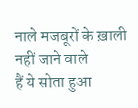नाले मजबूरों के ख़ाली नहीं जाने वाले
हैं ये सोता हुआ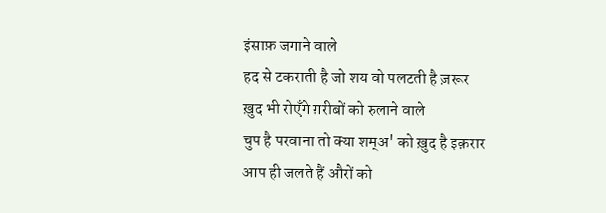इंसाफ़ जगाने वाले
हद से टकराती है जो शय वो पलटती है ज़रूर
ख़ुद भी रोएँगे ग़रीबों को रुलाने वाले
चुप है परवाना तो क्या शम्अ' को ख़ुद है इक़रार
आप ही जलते हैं औरों को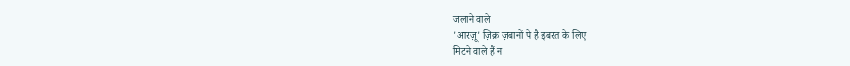जलाने वाले
'आरज़ू' ज़िक्र ज़बानों पे है इबरत के लिए
मिटने वाले हैं न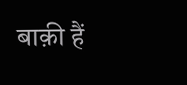बाक़ी हैं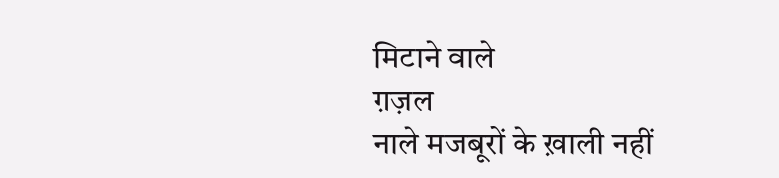मिटाने वाले
ग़ज़ल
नाले मजबूरों के ख़ाली नहीं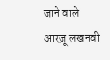जाने वाले
आरज़ू लखनवी